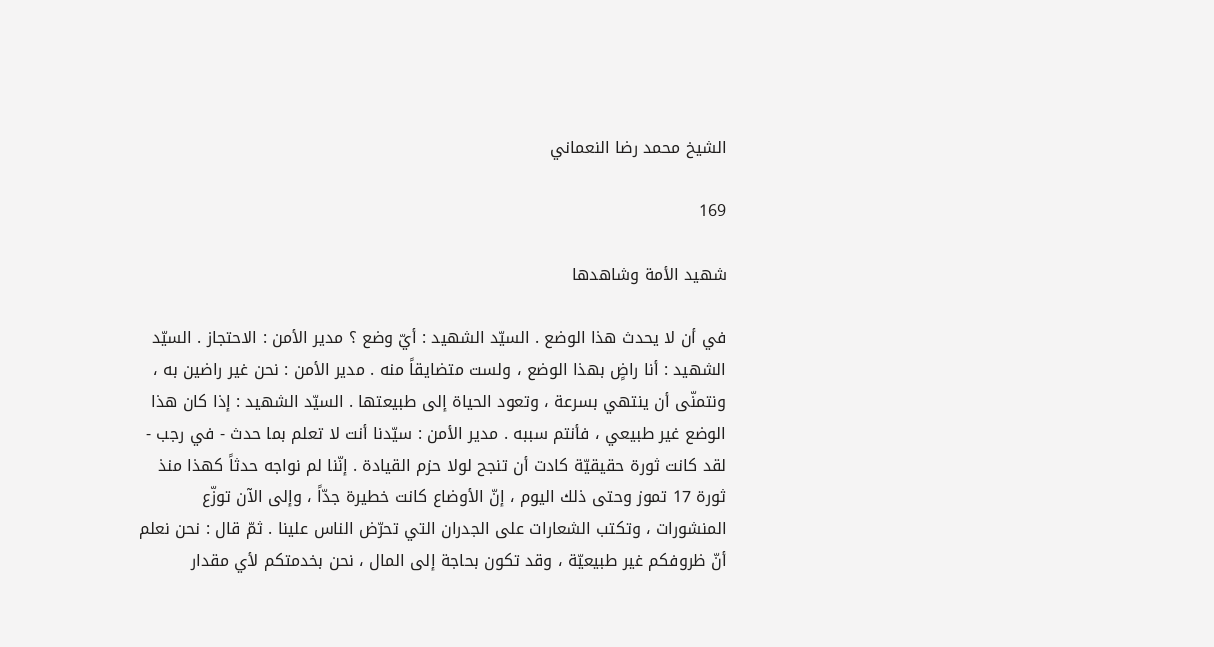الشيخ محمد رضا النعماني

169

شهيد الأمة وشاهدها

في أن لا يحدث هذا الوضع . السيّد الشهيد : أيّ وضع ؟ مدير الأمن : الاحتجاز . السيّد الشهيد : أنا راضٍ بهذا الوضع ، ولست متضايقاً منه . مدير الأمن : نحن غير راضين به ، ونتمنّى أن ينتهي بسرعة ، وتعود الحياة إلى طبيعتها . السيّد الشهيد : إذا كان هذا الوضع غير طبيعي ، فأنتم سببه . مدير الأمن : سيّدنا أنت لا تعلم بما حدث - في رجب - لقد كانت ثورة حقيقيّة كادت أن تنجح لولا حزم القيادة . إنّنا لم نواجه حدثاً كهذا منذ ثورة 17 تموز وحتى ذلك اليوم ، إنّ الأوضاع كانت خطيرة جدّاً ، وإلى الآن توزّع المنشورات ، وتكتب الشعارات على الجدران التي تحرّض الناس علينا . ثمّ قال : نحن نعلم أنّ ظروفكم غير طبيعيّة ، وقد تكون بحاجة إلى المال ، نحن بخدمتكم لأي مقدار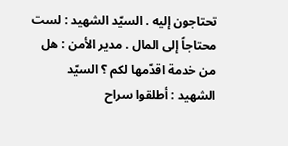تحتاجون إليه . السيّد الشهيد : لست محتاجاً إلى المال . مدير الأمن : هل من خدمة اقدّمها لكم ؟ السيّد الشهيد : أطلقوا سراح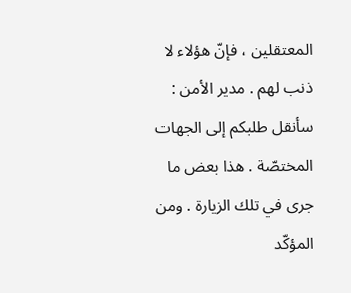المعتقلين ، فإنّ هؤلاء لا ذنب لهم . مدير الأمن : سأنقل طلبكم إلى الجهات المختصّة . هذا بعض ما جرى في تلك الزيارة . ومن المؤكّد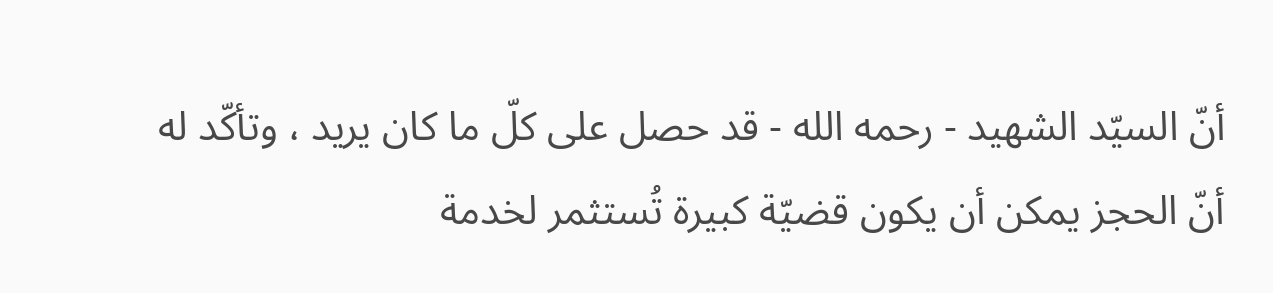أنّ السيّد الشهيد - رحمه الله - قد حصل على كلّ ما كان يريد ، وتأكّد له أنّ الحجز يمكن أن يكون قضيّة كبيرة تُستثمر لخدمة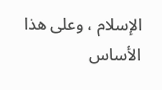الإسلام ، وعلى هذا الأساس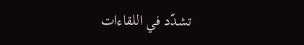تشدّد في اللقاءات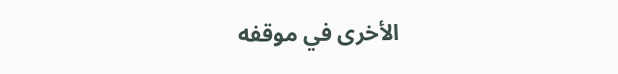الأخرى في موقفه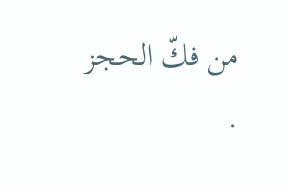من فكّ الحجز .